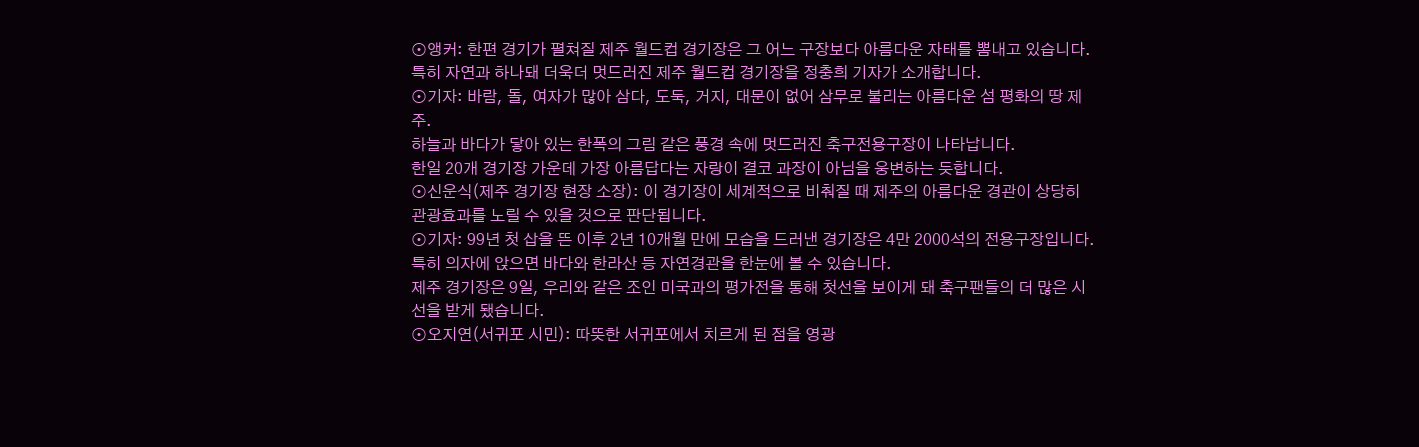⊙앵커: 한편 경기가 펼쳐질 제주 월드컵 경기장은 그 어느 구장보다 아름다운 자태를 뽐내고 있습니다.
특히 자연과 하나돼 더욱더 멋드러진 제주 월드컵 경기장을 정충희 기자가 소개합니다.
⊙기자: 바람, 돌, 여자가 많아 삼다, 도둑, 거지, 대문이 없어 삼무로 불리는 아름다운 섬 평화의 땅 제주.
하늘과 바다가 닿아 있는 한폭의 그림 같은 풍경 속에 멋드러진 축구전용구장이 나타납니다.
한일 20개 경기장 가운데 가장 아름답다는 자랑이 결코 과장이 아님을 웅변하는 듯합니다.
⊙신운식(제주 경기장 현장 소장): 이 경기장이 세계적으로 비춰질 때 제주의 아름다운 경관이 상당히 관광효과를 노릴 수 있을 것으로 판단됩니다.
⊙기자: 99년 첫 삽을 뜬 이후 2년 10개월 만에 모습을 드러낸 경기장은 4만 2000석의 전용구장입니다.
특히 의자에 앉으면 바다와 한라산 등 자연경관을 한눈에 볼 수 있습니다.
제주 경기장은 9일, 우리와 같은 조인 미국과의 평가전을 통해 첫선을 보이게 돼 축구팬들의 더 많은 시선을 받게 됐습니다.
⊙오지연(서귀포 시민): 따뜻한 서귀포에서 치르게 된 점을 영광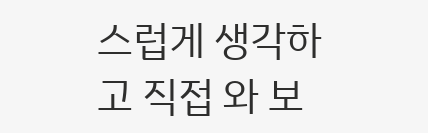스럽게 생각하고 직접 와 보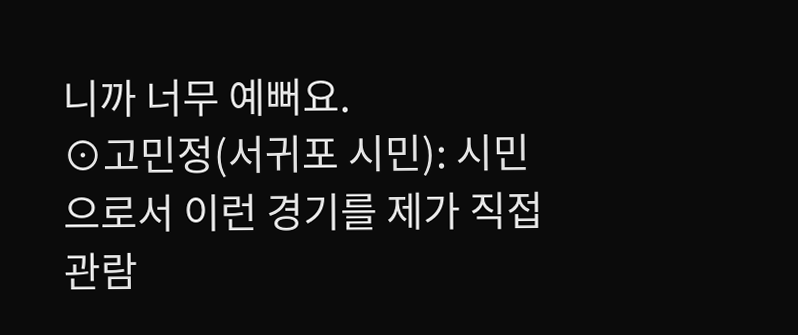니까 너무 예뻐요.
⊙고민정(서귀포 시민): 시민으로서 이런 경기를 제가 직접 관람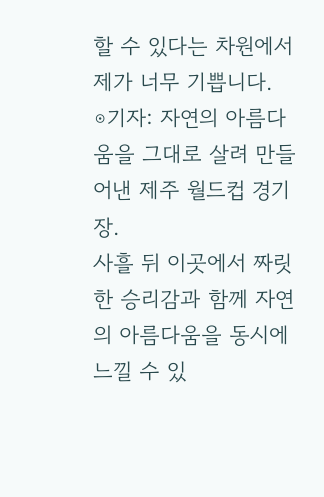할 수 있다는 차원에서 제가 너무 기쁩니다.
⊙기자: 자연의 아름다움을 그대로 살려 만들어낸 제주 월드컵 경기장.
사흘 뒤 이곳에서 짜릿한 승리감과 함께 자연의 아름다움을 동시에 느낄 수 있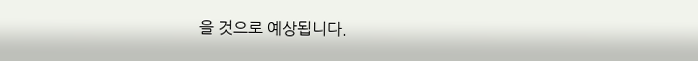을 것으로 예상됩니다.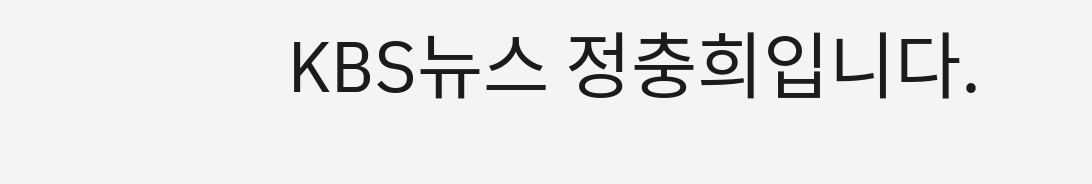KBS뉴스 정충희입니다.